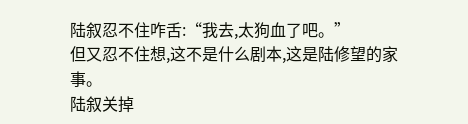陆叙忍不住咋舌:“我去,太狗血了吧。”
但又忍不住想,这不是什么剧本,这是陆修望的家事。
陆叙关掉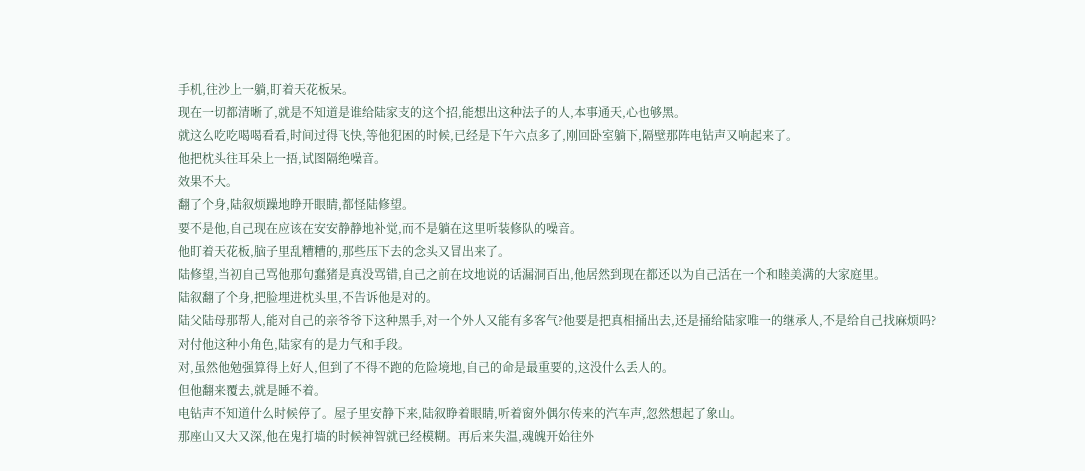手机,往沙上一躺,盯着天花板呆。
现在一切都清晰了,就是不知道是谁给陆家支的这个招,能想出这种法子的人,本事通天,心也够黑。
就这么吃吃喝喝看看,时间过得飞快,等他犯困的时候,已经是下午六点多了,刚回卧室躺下,隔壁那阵电钻声又响起来了。
他把枕头往耳朵上一捂,试图隔绝噪音。
效果不大。
翻了个身,陆叙烦躁地睁开眼睛,都怪陆修望。
要不是他,自己现在应该在安安静静地补觉,而不是躺在这里听装修队的噪音。
他盯着天花板,脑子里乱糟糟的,那些压下去的念头又冒出来了。
陆修望,当初自己骂他那句蠢猪是真没骂错,自己之前在坟地说的话漏洞百出,他居然到现在都还以为自己活在一个和睦美满的大家庭里。
陆叙翻了个身,把脸埋进枕头里,不告诉他是对的。
陆父陆母那帮人,能对自己的亲爷爷下这种黑手,对一个外人又能有多客气?他要是把真相捅出去,还是捅给陆家唯一的继承人,不是给自己找麻烦吗?
对付他这种小角色,陆家有的是力气和手段。
对,虽然他勉强算得上好人,但到了不得不跑的危险境地,自己的命是最重要的,这没什么丢人的。
但他翻来覆去,就是睡不着。
电钻声不知道什么时候停了。屋子里安静下来,陆叙睁着眼睛,听着窗外偶尔传来的汽车声,忽然想起了象山。
那座山又大又深,他在鬼打墙的时候神智就已经模糊。再后来失温,魂魄开始往外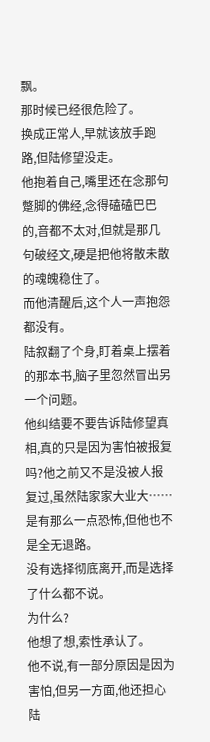飘。
那时候已经很危险了。
换成正常人,早就该放手跑路,但陆修望没走。
他抱着自己,嘴里还在念那句蹩脚的佛经,念得磕磕巴巴的,音都不太对,但就是那几句破经文,硬是把他将散未散的魂魄稳住了。
而他清醒后,这个人一声抱怨都没有。
陆叙翻了个身,盯着桌上摆着的那本书,脑子里忽然冒出另一个问题。
他纠结要不要告诉陆修望真相,真的只是因为害怕被报复吗?他之前又不是没被人报复过,虽然陆家家大业大……是有那么一点恐怖,但他也不是全无退路。
没有选择彻底离开,而是选择了什么都不说。
为什么?
他想了想,索性承认了。
他不说,有一部分原因是因为害怕,但另一方面,他还担心陆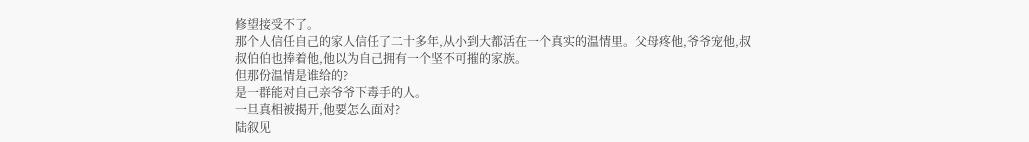修望接受不了。
那个人信任自己的家人信任了二十多年,从小到大都活在一个真实的温情里。父母疼他,爷爷宠他,叔叔伯伯也捧着他,他以为自己拥有一个坚不可摧的家族。
但那份温情是谁给的?
是一群能对自己亲爷爷下毒手的人。
一旦真相被揭开,他要怎么面对?
陆叙见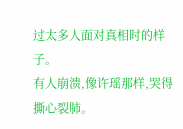过太多人面对真相时的样子。
有人崩溃,像许瑶那样,哭得撕心裂肺。